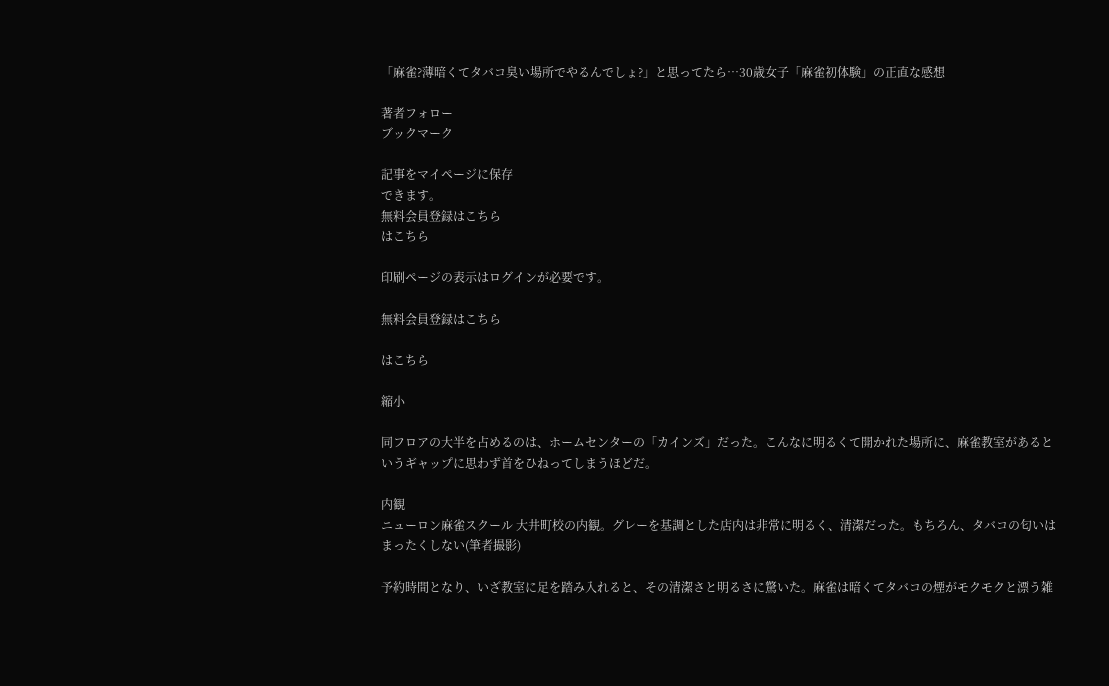「麻雀?薄暗くてタバコ臭い場所でやるんでしょ?」と思ってたら…30歳女子「麻雀初体験」の正直な感想

著者フォロー
ブックマーク

記事をマイページに保存
できます。
無料会員登録はこちら
はこちら

印刷ページの表示はログインが必要です。

無料会員登録はこちら

はこちら

縮小

同フロアの大半を占めるのは、ホームセンターの「カインズ」だった。こんなに明るくて開かれた場所に、麻雀教室があるというギャップに思わず首をひねってしまうほどだ。

内観
ニューロン麻雀スクール 大井町校の内観。グレーを基調とした店内は非常に明るく、清潔だった。もちろん、タバコの匂いはまったくしない(筆者撮影)

予約時間となり、いざ教室に足を踏み入れると、その清潔さと明るさに驚いた。麻雀は暗くてタバコの煙がモクモクと漂う雑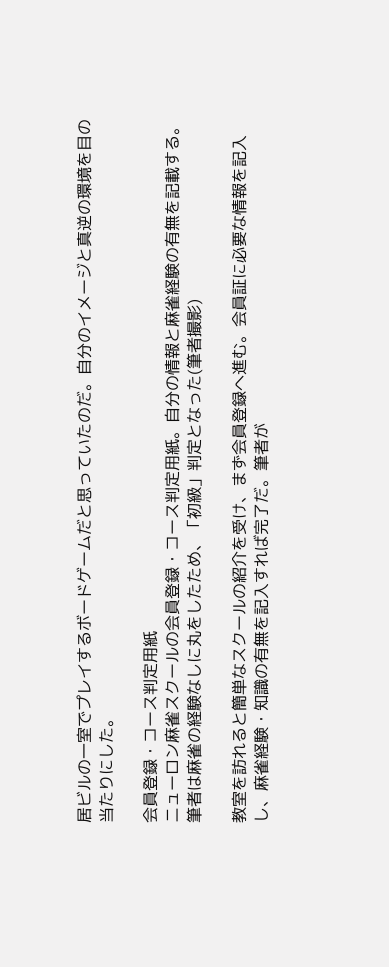居ビルの一室でプレイするボードゲームだと思っていたのだ。自分のイメージと真逆の環境を目の当たりにした。

会員登録・コース判定用紙
ニューロン麻雀スクールの会員登録・コース判定用紙。自分の情報と麻雀経験の有無を記載する。筆者は麻雀の経験なしに丸をしたため、「初級」判定となった(筆者撮影)

教室を訪れると簡単なスクールの紹介を受け、まず会員登録へ進む。会員証に必要な情報を記入し、麻雀経験・知識の有無を記入すれば完了だ。筆者が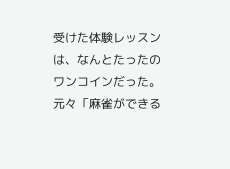受けた体験レッスンは、なんとたったのワンコインだった。元々「麻雀ができる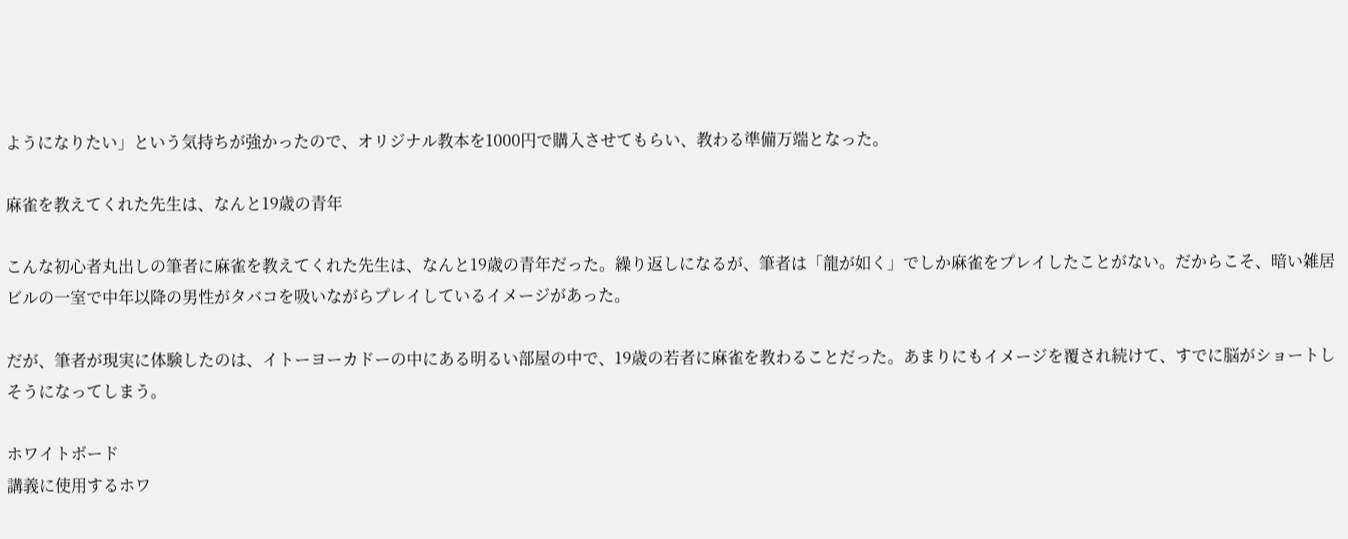ようになりたい」という気持ちが強かったので、オリジナル教本を1000円で購入させてもらい、教わる準備万端となった。

麻雀を教えてくれた先生は、なんと19歳の青年

こんな初心者丸出しの筆者に麻雀を教えてくれた先生は、なんと19歳の青年だった。繰り返しになるが、筆者は「龍が如く」でしか麻雀をプレイしたことがない。だからこそ、暗い雑居ビルの一室で中年以降の男性がタバコを吸いながらプレイしているイメージがあった。

だが、筆者が現実に体験したのは、イトーヨーカドーの中にある明るい部屋の中で、19歳の若者に麻雀を教わることだった。あまりにもイメージを覆され続けて、すでに脳がショートしそうになってしまう。

ホワイトボード
講義に使用するホワ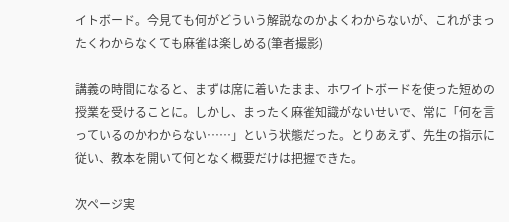イトボード。今見ても何がどういう解説なのかよくわからないが、これがまったくわからなくても麻雀は楽しめる(筆者撮影)

講義の時間になると、まずは席に着いたまま、ホワイトボードを使った短めの授業を受けることに。しかし、まったく麻雀知識がないせいで、常に「何を言っているのかわからない……」という状態だった。とりあえず、先生の指示に従い、教本を開いて何となく概要だけは把握できた。

次ページ実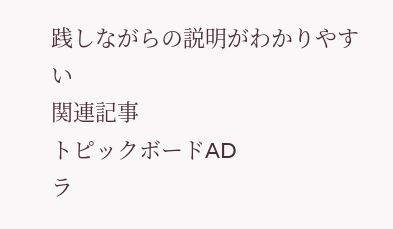践しながらの説明がわかりやすい
関連記事
トピックボードAD
ラ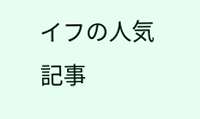イフの人気記事